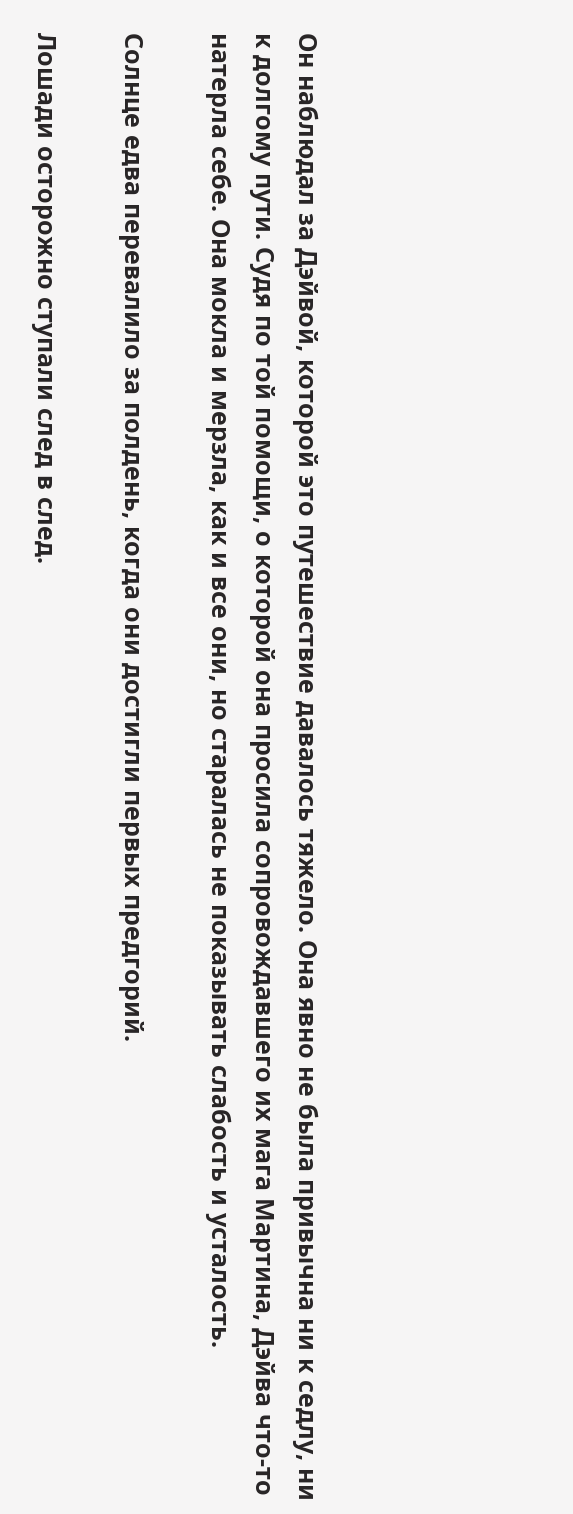Он наблюдал за Дэйвой, которой это путешествие давалось тяжело. Она явно не была привычна ни к седлу, ни к долгому пути. Судя по той помощи, о которой она просила сопровождавшего их мага Мартина, Дэйва что-то натерла себе. Она мокла и мерзла, как и все они, но старалась не показывать слабость и усталость.

Солнце едва перевалило за полдень, когда они достигли первых предгорий.

Лошади осторожно ступали след в след.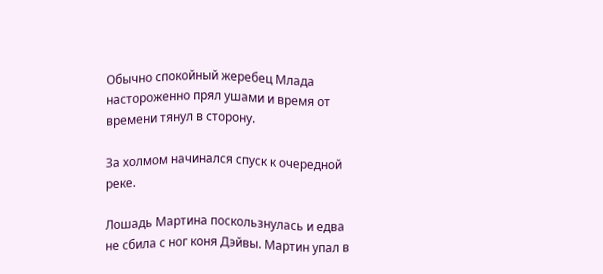Обычно спокойный жеребец Млада настороженно прял ушами и время от времени тянул в сторону.

За холмом начинался спуск к очередной реке.

Лошадь Мартина поскользнулась и едва не сбила с ног коня Дэйвы. Мартин упал в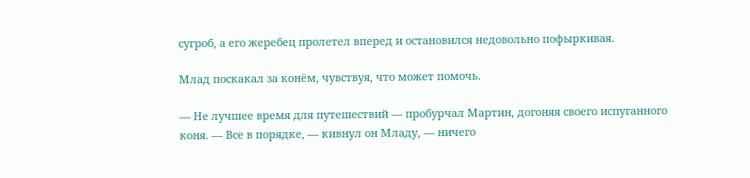сугроб, а его жеребец пролетел вперед и остановился недовольно пофыркивая.

Млад поскакал за конём, чувствуя, что может помочь.

— Не лучшее время для путешествий — пробурчал Мартин, догоняя своего испуганного коня. — Все в порядке, — кивнул он Младу, — ничего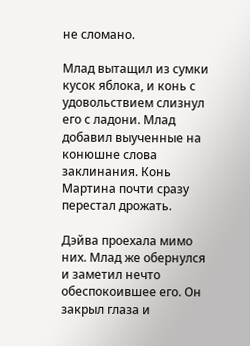не сломано.

Млад вытащил из сумки кусок яблока, и конь с удовольствием слизнул его с ладони. Млад добавил выученные на конюшне слова заклинания. Конь Мартина почти сразу перестал дрожать.

Дэйва проехала мимо них. Млад же обернулся и заметил нечто обеспокоившее его. Он закрыл глаза и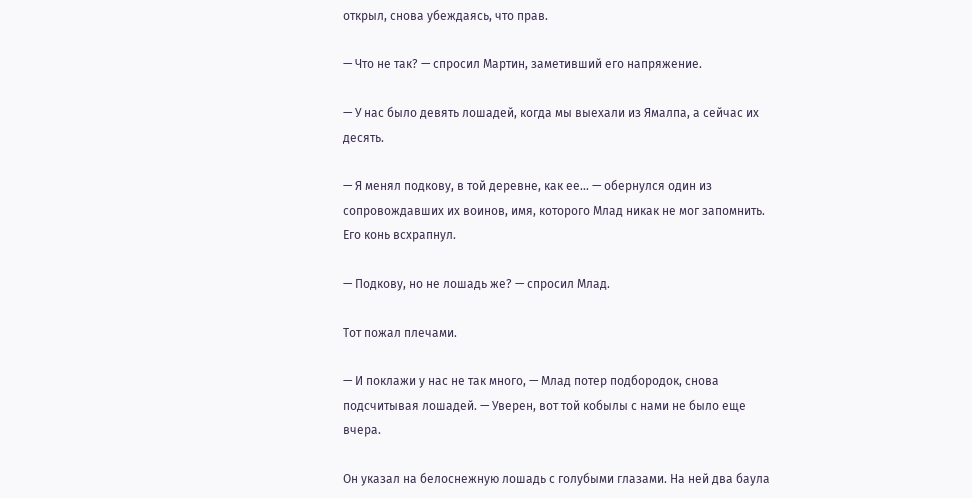открыл, снова убеждаясь, что прав.

— Что не так? — спросил Мартин, заметивший его напряжение.

— У нас было девять лошадей, когда мы выехали из Ямалпа, а сейчас их десять.

— Я менял подкову, в той деревне, как ее… — обернулся один из сопровождавших их воинов, имя, которого Млад никак не мог запомнить. Его конь всхрапнул.

— Подкову, но не лошадь же? — спросил Млад.

Тот пожал плечами.

— И поклажи у нас не так много, — Млад потер подбородок, снова подсчитывая лошадей. — Уверен, вот той кобылы с нами не было еще вчера.

Он указал на белоснежную лошадь с голубыми глазами. На ней два баула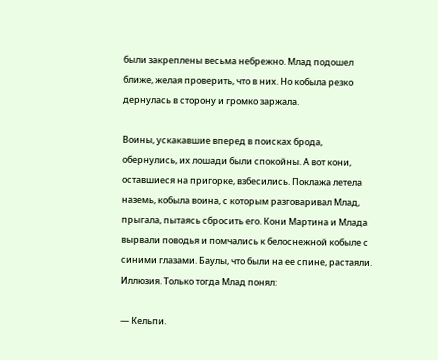были закреплены весьма небрежно. Млад подошел ближе, желая проверить, что в них. Но кобыла резко дернулась в сторону и громко заржала.

Воины, ускакавшие вперед в поисках брода, обернулись, их лошади были спокойны. А вот кони, оставшиеся на пригорке, взбесились. Поклажа летела наземь, кобыла воина, с которым разговаривал Млад, прыгала, пытаясь сбросить его. Кони Мартина и Млада вырвали поводья и помчались к белоснежной кобыле с синими глазами. Баулы, что были на ее спине, растаяли. Иллюзия. Только тогда Млад понял:

— Кельпи.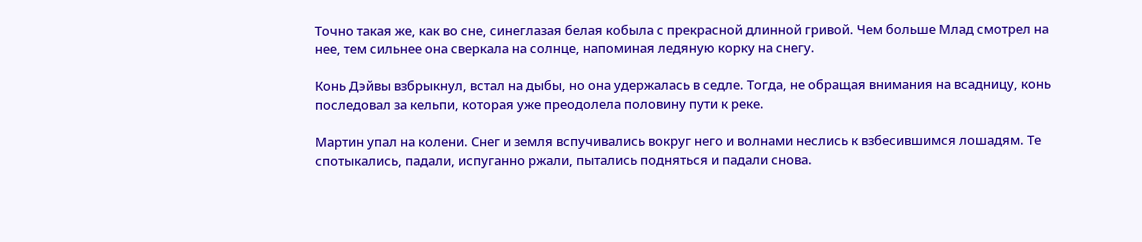Точно такая же, как во сне, синеглазая белая кобыла с прекрасной длинной гривой. Чем больше Млад смотрел на нее, тем сильнее она сверкала на солнце, напоминая ледяную корку на снегу.

Конь Дэйвы взбрыкнул, встал на дыбы, но она удержалась в седле. Тогда, не обращая внимания на всадницу, конь последовал за кельпи, которая уже преодолела половину пути к реке.

Мартин упал на колени. Снег и земля вспучивались вокруг него и волнами неслись к взбесившимся лошадям. Те спотыкались, падали, испуганно ржали, пытались подняться и падали снова.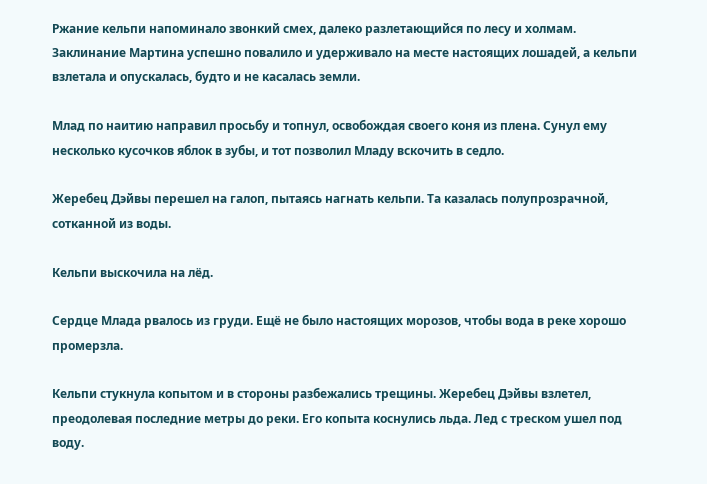Ржание кельпи напоминало звонкий смех, далеко разлетающийся по лесу и холмам. Заклинание Мартина успешно повалило и удерживало на месте настоящих лошадей, а кельпи взлетала и опускалась, будто и не касалась земли.

Млад по наитию направил просьбу и топнул, освобождая своего коня из плена. Сунул ему несколько кусочков яблок в зубы, и тот позволил Младу вскочить в седло.

Жеребец Дэйвы перешел на галоп, пытаясь нагнать кельпи. Та казалась полупрозрачной, сотканной из воды.

Кельпи выскочила на лёд.

Сердце Млада рвалось из груди. Ещё не было настоящих морозов, чтобы вода в реке хорошо промерзла.

Кельпи стукнула копытом и в стороны разбежались трещины. Жеребец Дэйвы взлетел, преодолевая последние метры до реки. Его копыта коснулись льда. Лед с треском ушел под воду.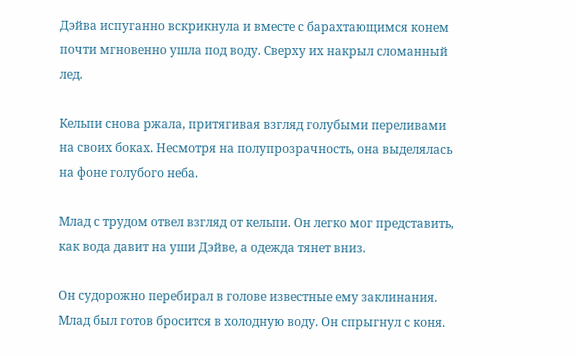Дэйва испуганно вскрикнула и вместе с барахтающимся конем почти мгновенно ушла под воду. Сверху их накрыл сломанный лед.

Кельпи снова ржала, притягивая взгляд голубыми переливами на своих боках. Несмотря на полупрозрачность, она выделялась на фоне голубого неба.

Млад с трудом отвел взгляд от кельпи. Он легко мог представить, как вода давит на уши Дэйве, а одежда тянет вниз.

Он судорожно перебирал в голове известные ему заклинания. Млад был готов бросится в холодную воду. Он спрыгнул с коня.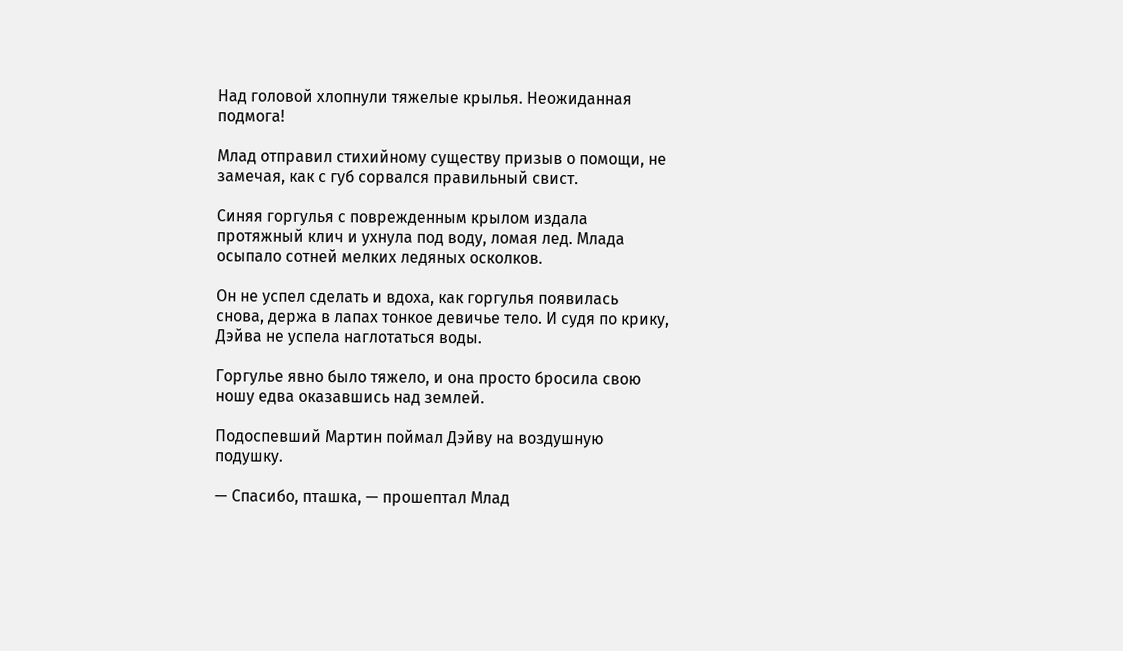Над головой хлопнули тяжелые крылья. Неожиданная подмога!

Млад отправил стихийному существу призыв о помощи, не замечая, как с губ сорвался правильный свист.

Синяя горгулья с поврежденным крылом издала протяжный клич и ухнула под воду, ломая лед. Млада осыпало сотней мелких ледяных осколков.

Он не успел сделать и вдоха, как горгулья появилась снова, держа в лапах тонкое девичье тело. И судя по крику, Дэйва не успела наглотаться воды.

Горгулье явно было тяжело, и она просто бросила свою ношу едва оказавшись над землей.

Подоспевший Мартин поймал Дэйву на воздушную подушку.

— Спасибо, пташка, — прошептал Млад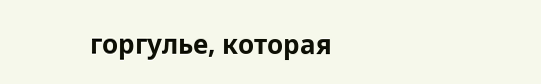горгулье, которая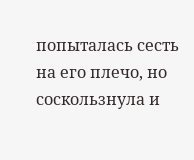попыталась сесть на его плечо, но соскользнула и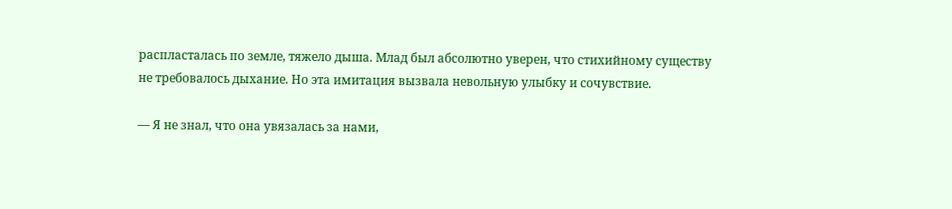распласталась по земле, тяжело дыша. Млад был абсолютно уверен, что стихийному существу не требовалось дыхание. Но эта имитация вызвала невольную улыбку и сочувствие.

— Я не знал, что она увязалась за нами,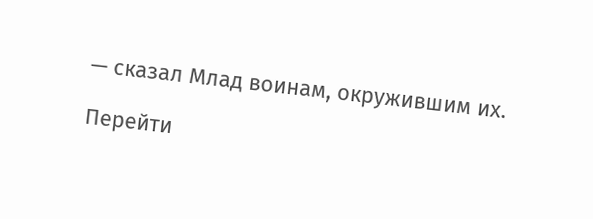— сказал Млад воинам, окружившим их.

Перейти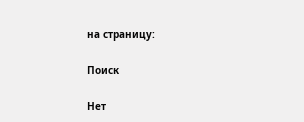на страницу:

Поиск

Нет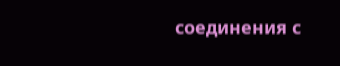соединения с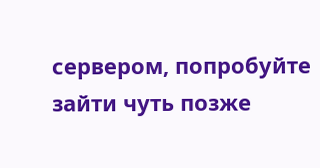сервером, попробуйте зайти чуть позже